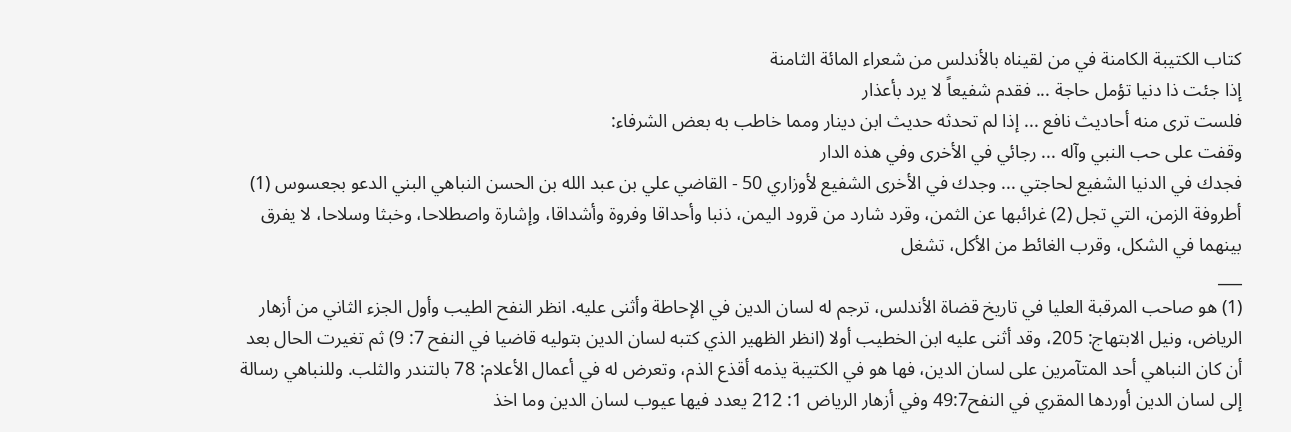كتاب الكتيبة الكامنة في من لقيناه بالأندلس من شعراء المائة الثامنة
إذا جئت ذا دنيا تؤمل حاجة ... فقدم شفيعاً لا يرد بأعذار
فلست ترى منه أحاديث نافع ... إذا لم تحدثه حديث ابن دينار ومما خاطب به بعض الشرفاء:
وقفت على حب النبي وآله ... رجائي في الأخرى وفي هذه الدار
فجدك في الدنيا الشفيع لحاجتي ... وجدك في الأخرى الشفيع لأوزاري 50 - القاضي علي بن عبد الله بن الحسن النباهي البني الدعو بجعسوس (1)
أطروفة الزمن، التي تجل (2) غرائبها عن الثمن، وقرد شارد من قرود اليمن، ذنبا وأحداقا وفروة وأشداقا، وإشارة واصطلاحا، وخبثا وسلاحا، لا يفرق بينهما في الشكل، وقرب الغائط من الأكل، تشغل
___
(1) هو صاحب المرقبة العليا في تاريخ قضاة الأندلس، ترجم له لسان الدين في الإحاطة وأثنى عليه. انظر النفح الطيب وأول الجزء الثاني من أزهار الرياض، ونيل الابتهاج: 205، وقد أثنى عليه ابن الخطيب أولا (انظر الظهير الذي كتبه لسان الدين بتوليه قاضيا في النفح 7: 9) ثم تغيرت الحال بعد أن كان النباهي أحد المتآمرين على لسان الدين، فها هو في الكتيبة يذمه أقذع الذم، وتعرض له في أعمال الأعلام: 78 بالتندر والثلب. وللنباهي رسالة إلى لسان الدين أوردها المقري في النفح49:7 وفي أزهار الرياض 1: 212 يعدد فيها عيوب لسان الدين وما اخذ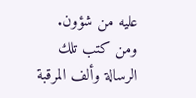عليه من شؤون. ومن كتب تلك الرسالة وألف المرقبة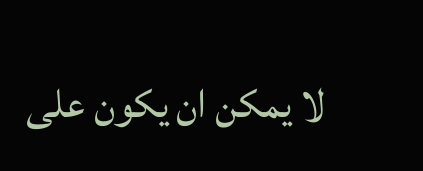لا يمكن ان يكون على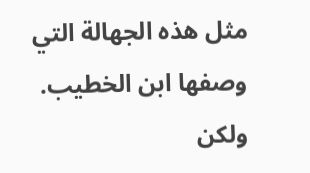مثل هذه الجهالة التي وصفها ابن الخطيب. ولكن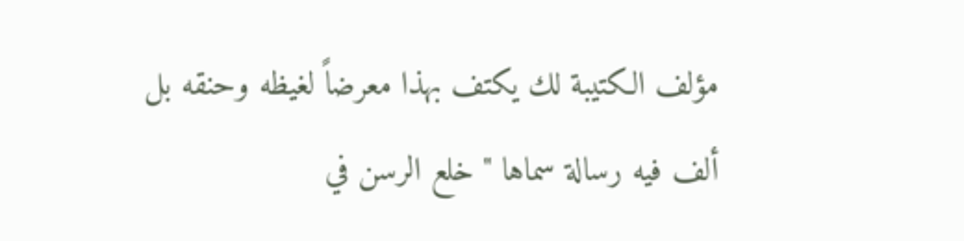مؤلف الكتيبة لك يكتف بهذا معرضاً لغيظه وحنقه بل ألف فيه رسالة سماها " خلع الرسن في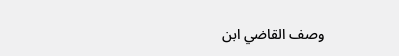وصف القاضي ابن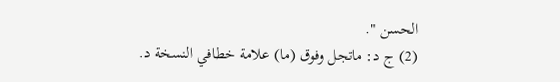الحسن ".
(2) ج د: ماتجل وفوق (ما) علامة خطافي النسخة د.